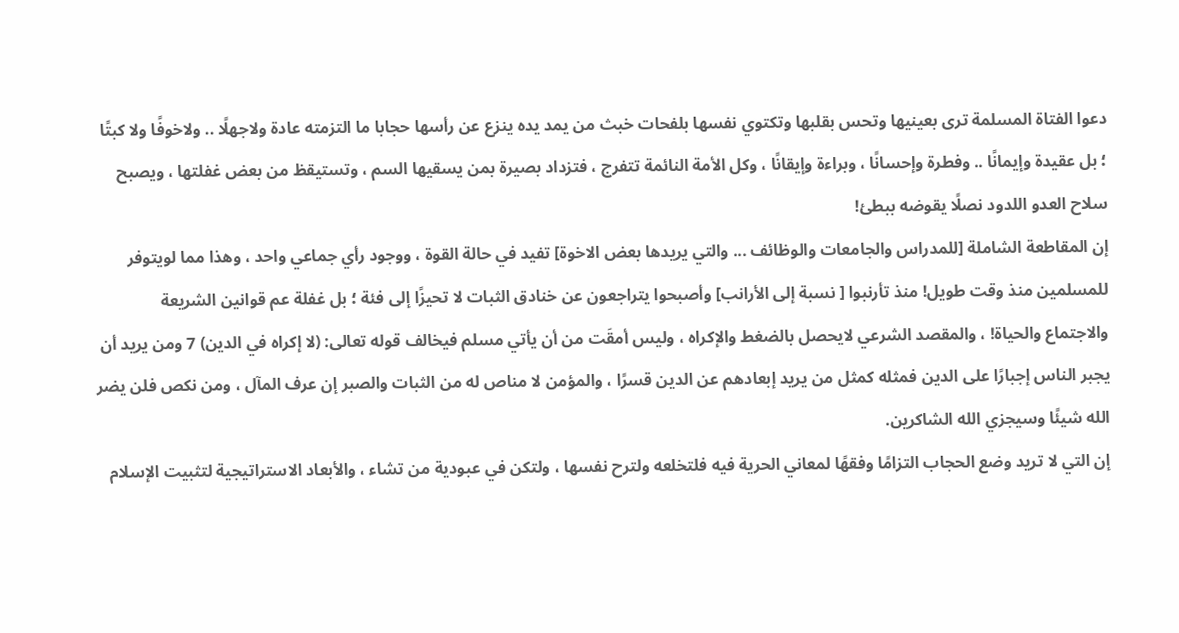دعوا الفتاة المسلمة ترى بعينيها وتحس بقلبها وتكتوي نفسها بلفحات خبث من يمد يده ينزع عن رأسها حجابا ما التزمته عادة ولاجهلًا .. ولاخوفًا ولا كبتًا ؛ بل عقيدة وإيمانًا .. وفطرة وإحسانًا ، وبراءة وإيقانًا ، وكل الأمة النائمة تتفرج ، فتزداد بصيرة بمن يسقيها السم ، وتستيقظ من بعض غفلتها ، ويصبح سلاح العدو اللدود نصلًا يقوضه ببطئ!
إن المقاطعة الشاملة [للمدراس والجامعات والوظائف ... والتي يريدها بعض الاخوة] تفيد في حالة القوة ، ووجود رأي جماعي واحد ، وهذا مما لويتوفر للمسلمين منذ وقت طويل! منذ تأرنبوا [ نسبة إلى الأرانب] وأصبحوا يتراجعون عن خنادق الثبات لا تحيزًا إلى فئة ؛ بل غفلة عم قوانين الشريعة والاجتماع والحياة! ، والمقصد الشرعي لايحصل بالضغط والإكراه ، وليس أمقَت من أن يأتي مسلم فيخالف قوله تعالى: (لا إكراه في الدين) 7 ومن يريد أن يجبر الناس إجبارًا على الدين فمثله كمثل من يريد إبعادهم عن الدين قسرًا ، والمؤمن لا مناص له من الثبات والصبر إن عرف المآل ، ومن نكص فلن يضر الله شيئًا وسيجزي الله الشاكرين.
إن التي لا تريد وضع الحجاب التزامًا وفقهًا لمعاني الحرية فيه فلتخلعه ولترح نفسها ، ولتكن في عبودية من تشاء ، والأبعاد الاستراتيجية لتثبيت الإسلام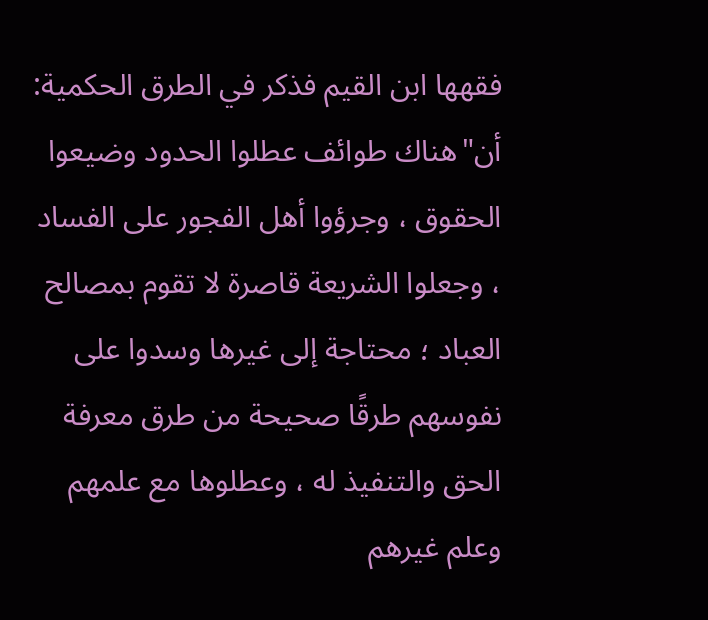فقهها ابن القيم فذكر في الطرق الحكمية: أن"هناك طوائف عطلوا الحدود وضيعوا الحقوق ، وجرؤوا أهل الفجور على الفساد ، وجعلوا الشريعة قاصرة لا تقوم بمصالح العباد ؛ محتاجة إلى غيرها وسدوا على نفوسهم طرقًا صحيحة من طرق معرفة الحق والتنفيذ له ، وعطلوها مع علمهم وعلم غيرهم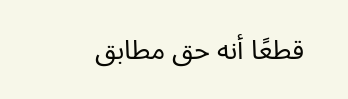قطعًا أنه حق مطابق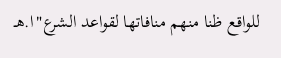للواقع ظنا منهم منافاتها لقواعد الشرع"ا.هـ